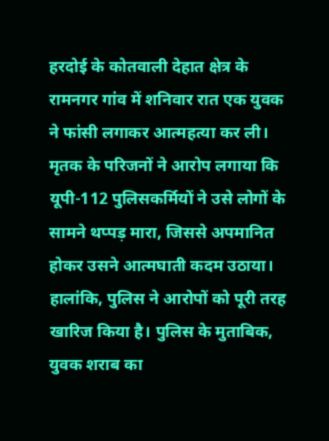हरदोई के कोतवाली देहात क्षेत्र के रामनगर गांव में शनिवार रात एक युवक ने फांसी लगाकर आत्महत्या कर ली। मृतक के परिजनों ने आरोप लगाया कि यूपी-112 पुलिसकर्मियों ने उसे लोगों के सामने थप्पड़ मारा, जिससे अपमानित होकर उसने आत्मघाती कदम उठाया। हालांकि, पुलिस ने आरोपों को पूरी तरह खारिज किया है। पुलिस के मुताबिक, युवक शराब का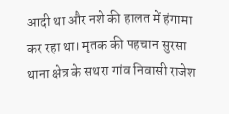आदी था और नशे की हालत में हंगामा कर रहा था। मृतक की पहचान सुरसा थाना क्षेत्र के सथरा गांव निवासी राजेश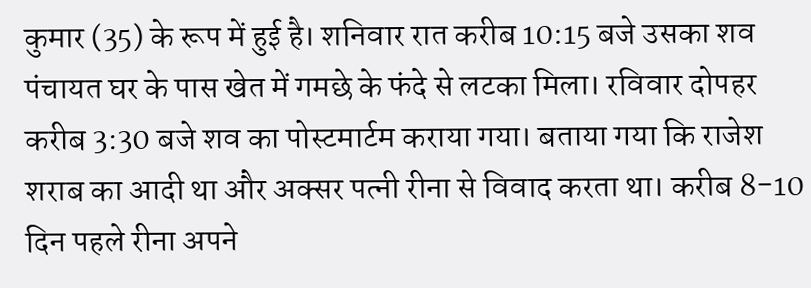कुमार (35) के रूप में हुई है। शनिवार रात करीब 10:15 बजे उसका शव पंचायत घर के पास खेत में गमछे के फंदे से लटका मिला। रविवार दोपहर करीब 3:30 बजे शव का पोस्टमार्टम कराया गया। बताया गया कि राजेश शराब का आदी था और अक्सर पत्नी रीना से विवाद करता था। करीब 8-10 दिन पहले रीना अपने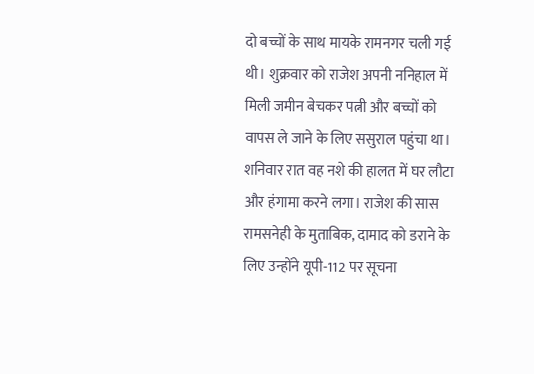दो बच्चों के साथ मायके रामनगर चली गई थी। शुक्रवार को राजेश अपनी ननिहाल में मिली जमीन बेचकर पत्नी और बच्चों को वापस ले जाने के लिए ससुराल पहुंचा था। शनिवार रात वह नशे की हालत में घर लौटा और हंगामा करने लगा। राजेश की सास रामसनेही के मुताबिक, दामाद को डराने के लिए उन्होंने यूपी-112 पर सूचना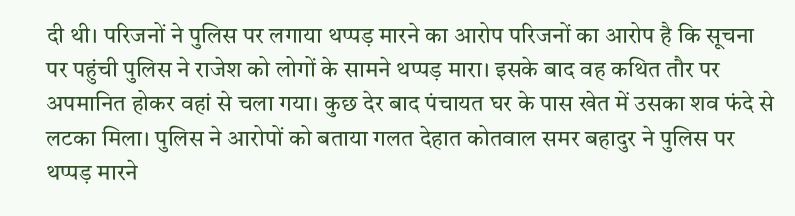दी थी। परिजनों ने पुलिस पर लगाया थप्पड़ मारने का आरोप परिजनों का आरोप है कि सूचना पर पहुंची पुलिस ने राजेश को लोगों के सामने थप्पड़ मारा। इसके बाद वह कथित तौर पर अपमानित होकर वहां से चला गया। कुछ देर बाद पंचायत घर के पास खेत में उसका शव फंदे से लटका मिला। पुलिस ने आरोपों को बताया गलत देहात कोतवाल समर बहादुर ने पुलिस पर थप्पड़ मारने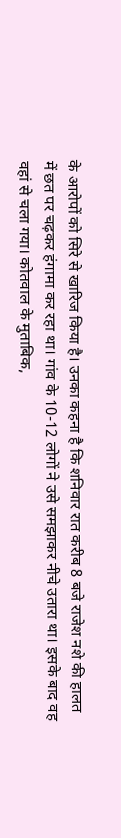के आरोपों को सिरे से खारिज किया है। उनका कहना है कि शनिवार रात करीब 8 बजे राजेश नशे की हालत में छत पर चढ़कर हंगामा कर रहा था। गांव के 10-12 लोगों ने उसे समझाकर नीचे उतारा था। इसके बाद वह वहां से चला गया। कोतवाल के मुताबिक,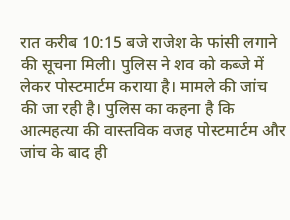रात करीब 10:15 बजे राजेश के फांसी लगाने की सूचना मिली। पुलिस ने शव को कब्जे में लेकर पोस्टमार्टम कराया है। मामले की जांच की जा रही है। पुलिस का कहना है कि आत्महत्या की वास्तविक वजह पोस्टमार्टम और जांच के बाद ही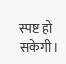स्पष्ट हो सकेगी।